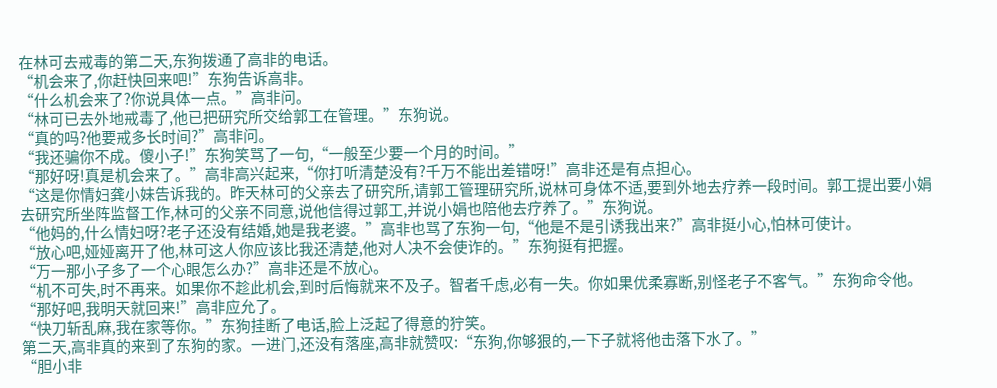在林可去戒毒的第二天,东狗拨通了高非的电话。
“机会来了,你赶快回来吧!”东狗告诉高非。
“什么机会来了?你说具体一点。”高非问。
“林可已去外地戒毒了,他已把研究所交给郭工在管理。”东狗说。
“真的吗?他要戒多长时间?”高非问。
“我还骗你不成。傻小子!”东狗笑骂了一句,“一般至少要一个月的时间。”
“那好呀!真是机会来了。”高非高兴起来,“你打听清楚没有?千万不能出差错呀!”高非还是有点担心。
“这是你情妇龚小妹告诉我的。昨天林可的父亲去了研究所,请郭工管理研究所,说林可身体不适,要到外地去疗养一段时间。郭工提出要小娟去研究所坐阵监督工作,林可的父亲不同意,说他信得过郭工,并说小娟也陪他去疗养了。”东狗说。
“他妈的,什么情妇呀?老子还没有结婚,她是我老婆。”高非也骂了东狗一句,“他是不是引诱我出来?”高非挺小心,怕林可使计。
“放心吧,娅娅离开了他,林可这人你应该比我还清楚,他对人决不会使诈的。”东狗挺有把握。
“万一那小子多了一个心眼怎么办?”高非还是不放心。
“机不可失,时不再来。如果你不趁此机会,到时后悔就来不及子。智者千虑,必有一失。你如果优柔寡断,别怪老子不客气。”东狗命令他。
“那好吧,我明天就回来!”高非应允了。
“快刀斩乱麻,我在家等你。”东狗挂断了电话,脸上泛起了得意的狞笑。
第二天,高非真的来到了东狗的家。一进门,还没有落座,高非就赞叹:“东狗,你够狠的,一下子就将他击落下水了。”
“胆小非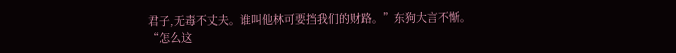君子,无毒不丈夫。谁叫他林可要挡我们的财路。”东狗大言不惭。
“怎么这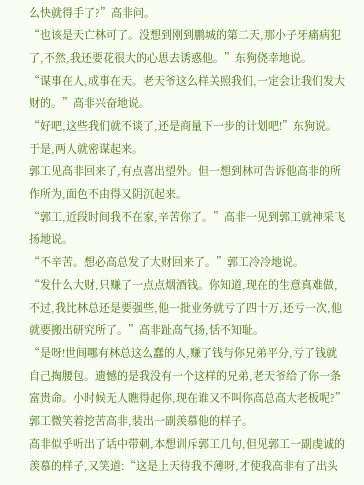么快就得手了?”高非问。
“也该是天亡林可了。没想到刚到鹏城的第二天,那小子牙痛病犯了,不然,我还要花很大的心思去诱惑他。”东狗侥幸地说。
“谋事在人,成事在天。老天爷这么样关照我们,一定会让我们发大财的。”高非兴奋地说。
“好吧,这些我们就不谈了,还是商量下一步的计划吧!”东狗说。
于是,两人就密谋起来。
郭工见高非回来了,有点喜出望外。但一想到林可告诉他高非的所作所为,面色不由得又阴沉起来。
“郭工,近段时间我不在家,辛苦你了。”高非一见到郭工就神采飞扬地说。
“不辛苦。想必高总发了大财回来了。”郭工冷冷地说。
“发什么大财,只赚了一点点烟酒钱。你知道,现在的生意真难做,不过,我比林总还是要强些,他一批业务就亏了四十万,还亏一次,他就要搬出研究所了。”高非趾高气扬,恬不知耻。
“是呀!世间哪有林总这么蠢的人,赚了钱与你兄弟平分,亏了钱就自己掏腰包。遗憾的是我没有一个这样的兄弟,老天爷给了你一条富贵命。小时候无人瞧得起你,现在谁又不叫你高总高大老板呢?”郭工微笑着挖苦高非,装出一副羡慕他的样子。
高非似乎听出了话中带刺,本想训斥郭工几句,但见郭工一副虔诚的羡慕的样子,又笑道:“这是上天待我不薄呀,才使我高非有了出头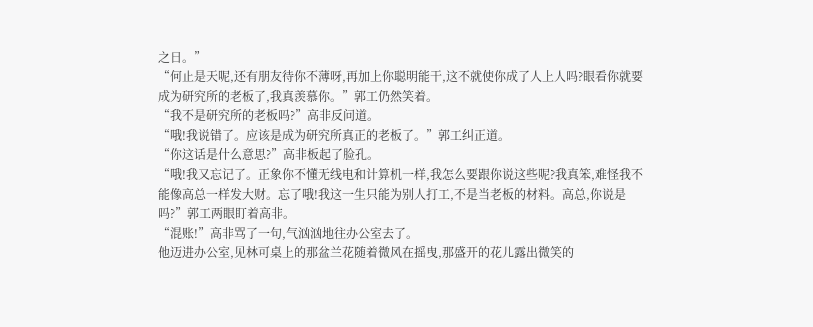之日。”
“何止是天呢,还有朋友待你不薄呀,再加上你聪明能干,这不就使你成了人上人吗?眼看你就要成为研究所的老板了,我真羡慕你。”郭工仍然笑着。
“我不是研究所的老板吗?”高非反问道。
“哦!我说错了。应该是成为研究所真正的老板了。”郭工纠正道。
“你这话是什么意思?”高非板起了脸孔。
“哦!我又忘记了。正象你不懂无线电和计算机一样,我怎么要跟你说这些呢?我真笨,难怪我不能像高总一样发大财。忘了哦!我这一生只能为别人打工,不是当老板的材料。高总,你说是吗?”郭工两眼盯着高非。
“混账!”高非骂了一句,气汹汹地往办公室去了。
他迈进办公室,见林可桌上的那盆兰花随着微风在摇曳,那盛开的花儿露出微笑的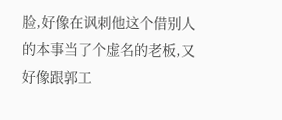脸,好像在讽刺他这个借别人的本事当了个虚名的老板,又好像跟郭工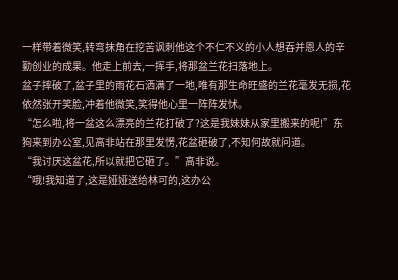一样带着微笑,转弯抹角在挖苦讽刺他这个不仁不义的小人想吞并恩人的辛勤创业的成果。他走上前去,一挥手,将那盆兰花扫落地上。
盆子摔破了,盆子里的雨花石洒满了一地,唯有那生命旺盛的兰花毫发无损,花依然张开笑脸,冲着他微笑,笑得他心里一阵阵发怵。
“怎么啦,将一盆这么漂亮的兰花打破了?这是我妹妹从家里搬来的呢!”东狗来到办公室,见高非站在那里发愣,花盆砸破了,不知何故就问道。
“我讨厌这盆花,所以就把它砸了。”高非说。
“哦!我知道了,这是娅娅送给林可的,这办公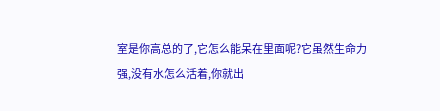室是你高总的了,它怎么能呆在里面呢?它虽然生命力强,没有水怎么活着,你就出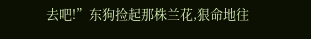去吧!”东狗捡起那株兰花,狠命地往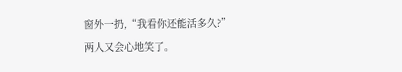窗外一扔,“我看你还能活多久?”
两人又会心地笑了。